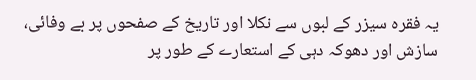یہ فقرہ سیزر کے لبوں سے نکلا اور تاریخ کے صفحوں پر بے وفائی، سازش اور دھوکہ دہی کے استعارے کے طور پر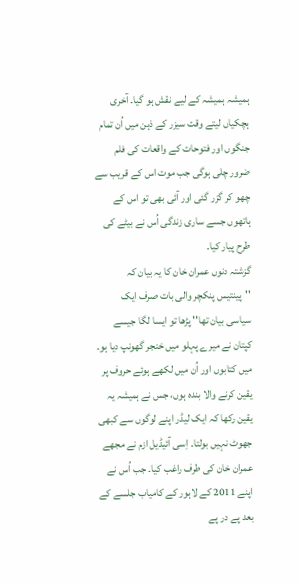ہمیشہ ہمیشہ کے لیے نقش ہو گیا۔ آخری ہچکیاں لیتے وقت سیزر کے ذہن میں اُن تمام جنگوں اور فتوحات کے واقعات کی فلم ضرور چلی ہوگی جب موت اس کے قریب سے چھو کر گزر گئی اور آئی بھی تو اس کے ہاتھوں جسے ساری زندگی اُس نے بیٹے کی طرح پیار کیا۔
گزشتہ دنوں عمران خان کا یہ بیان کہ ''پینتیس پنکچر والی بات صرف ایک سیاسی بیان تھا'' پڑھا تو ایسا لگا جیسے کپتان نے میرے پہلو میں خنجر گھونپ دیا ہو۔ میں کتابوں اور اُن میں لکھے ہوئے حروف پر یقین کرنے والا بندہ ہوں، جس نے ہمیشہ یہ یقین رکھا کہ ایک لیڈر اپنے لوگوں سے کبھی جھوٹ نہیں بولتا۔ اِسی آئیڈیل ازم نے مجھے عمران خان کی طرف راغب کیا۔ جب اُس نے اپنے 2011 کے لاہور کے کامیاب جلسے کے بعد پے در پے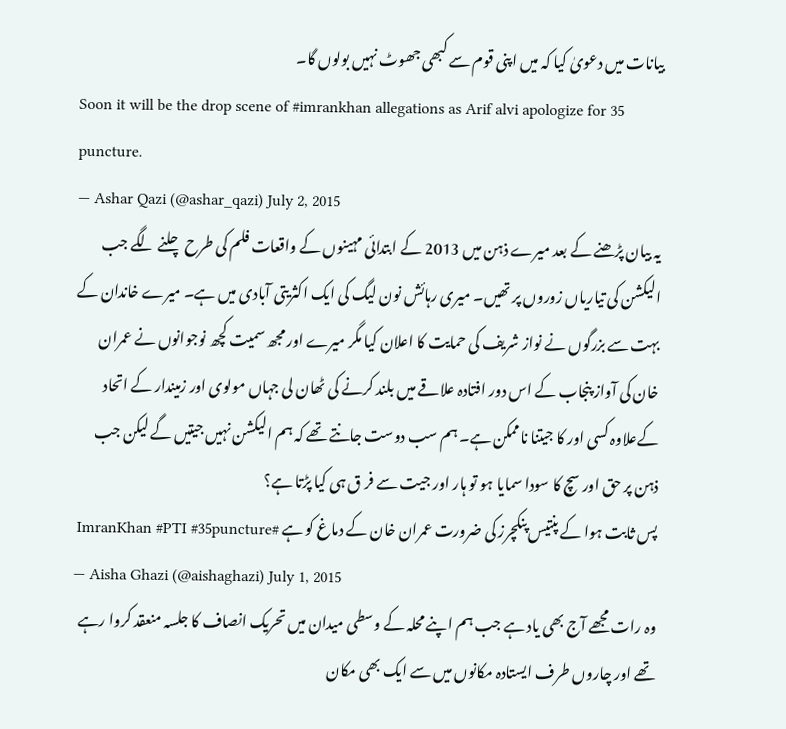بیانات میں دعویٰ کیا کہ میں اپنی قوم سے کبھی جھوٹ نہیں بولوں گا۔
Soon it will be the drop scene of #imrankhan allegations as Arif alvi apologize for 35 puncture.
— Ashar Qazi (@ashar_qazi) July 2, 2015
یہ بیان پڑھنے کے بعد میرے ذہن میں 2013 کے ابتدائی مہینوں کے واقعات فلم کی طرح چلنے لگے جب الیکشن کی تیاریاں زوروں پر تھیں۔ میری رہائش نون لیگ کی ایک اکثریتی آبادی میں ہے۔ میرے خاندان کے بہت سے بزرگوں نے نواز شریف کی حمایت کا اعلان کیا مگر میرے اور مجھ سمیت کچھ نوجوانوں نے عمران خان کی آواز پنجاب کے اس دور افتادہ علاقے میں بلند کرنے کی ٹھان لی جہاں مولوی اور زمیندار کے اتحاد کےعلاوہ کسی اور کا جیتنا ناممکن ہے۔ ہم سب دوست جانتے تھے کہ ہم الیکشن نہیں جیتیں گے لیکن جب ذہن پر حق اور سچ کا سودا سمایا ہو تو ہار اور جیت سے فر ق ہی کیا پڑتا ہے؟
پس ثابت ہوا کے پنتیس پنکچرز کی ضرورت عمران خان کے دماغ کو ہے #ImranKhan #PTI #35puncture
— Aisha Ghazi (@aishaghazi) July 1, 2015
وہ رات مجھے آج بھی یاد ہے جب ہم اپنے محلہ کے وسطی میدان میں تحریک انصاف کا جلسہ منعقد کروا رہے تھے اور چاروں طرف ایستادہ مکانوں میں سے ایک بھی مکان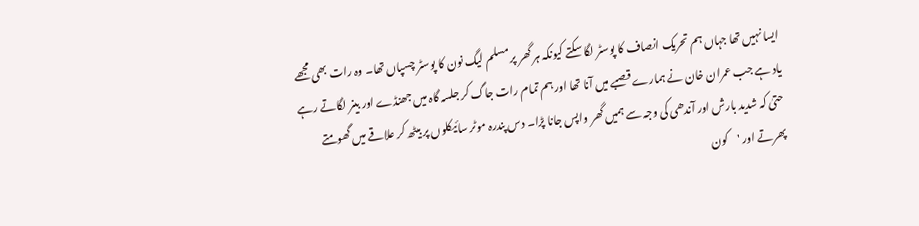ایسا نہیں تھا جہاں ہم تحریک انصاف کا پوسٹر لگا سکتے کیونکہ ہر گھر پر مسلم لیگ نون کا پوسٹر چسپاں تھا۔ وہ رات بھی مجھے یاد ہے جب عمران خان نے ہمارے قصبے میں آنا تھا اور ہم تمام رات جاگ کر جلسہ گاہ میں جھنڈے اور بینر لگاتے رہے حتیٰ کہ شدید بارش اور آندھی کی وجہ سے ہمیں گھر واپس جانا پڑا۔ دس پندرہ موٹر سائیکلوں پر بیٹھ کر علاقے میں گھومتے پھرتے اور 'کون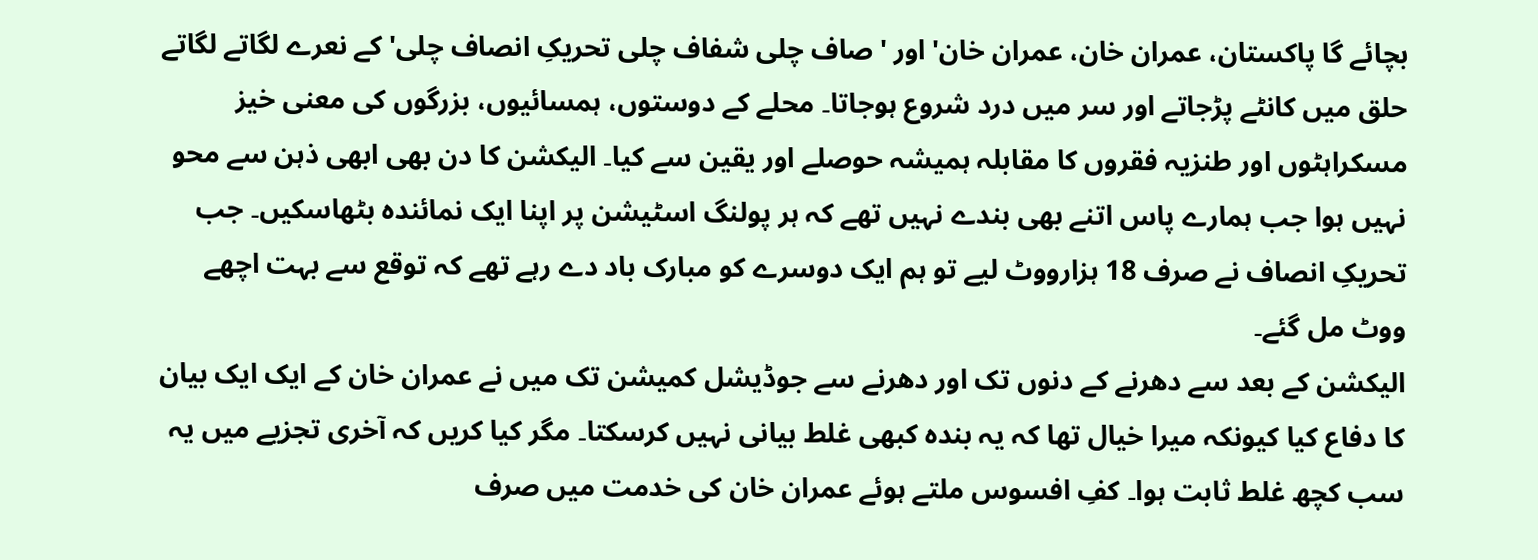بچائے گا پاکستان، عمران خان، عمران خان' اور 'صاف چلی شفاف چلی تحریکِ انصاف چلی' کے نعرے لگاتے لگاتے حلق میں کانٹے پڑجاتے اور سر میں درد شروع ہوجاتا۔ محلے کے دوستوں، ہمسائیوں، بزرگوں کی معنی خیز مسکراہٹوں اور طنزیہ فقروں کا مقابلہ ہمیشہ حوصلے اور یقین سے کیا۔ الیکشن کا دن بھی ابھی ذہن سے محو نہیں ہوا جب ہمارے پاس اتنے بھی بندے نہیں تھے کہ ہر پولنگ اسٹیشن پر اپنا ایک نمائندہ بٹھاسکیں۔ جب تحریکِ انصاف نے صرف 18 ہزارووٹ لیے تو ہم ایک دوسرے کو مبارک باد دے رہے تھے کہ توقع سے بہت اچھے ووٹ مل گئے۔
الیکشن کے بعد سے دھرنے کے دنوں تک اور دھرنے سے جوڈیشل کمیشن تک میں نے عمران خان کے ایک ایک بیان کا دفاع کیا کیونکہ میرا خیال تھا کہ یہ بندہ کبھی غلط بیانی نہیں کرسکتا۔ مگر کیا کریں کہ آخری تجزیے میں یہ سب کچھ غلط ثابت ہوا۔ کفِ افسوس ملتے ہوئے عمران خان کی خدمت میں صرف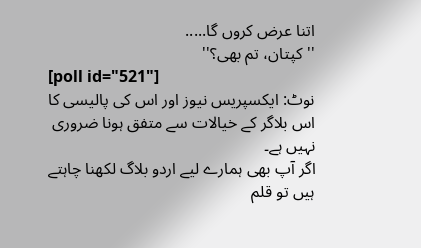اتنا عرض کروں گا.....
'' کپتان، تم بھی؟''
[poll id="521"]
نوٹ: ایکسپریس نیوز اور اس کی پالیسی کا اس بلاگر کے خیالات سے متفق ہونا ضروری نہیں ہے۔
اگر آپ بھی ہمارے لیے اردو بلاگ لکھنا چاہتے ہیں تو قلم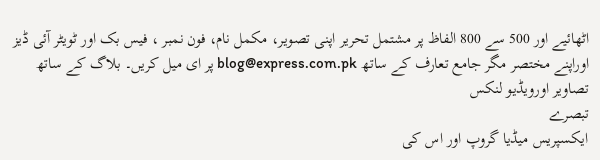اٹھائیے اور 500 سے 800 الفاظ پر مشتمل تحریر اپنی تصویر، مکمل نام، فون نمبر ، فیس بک اور ٹویٹر آئی ڈیز اوراپنے مختصر مگر جامع تعارف کے ساتھ blog@express.com.pk پر ای میل کریں۔ بلاگ کے ساتھ تصاویر اورویڈیو لنکس
تبصرے
ایکسپریس میڈیا گروپ اور اس کی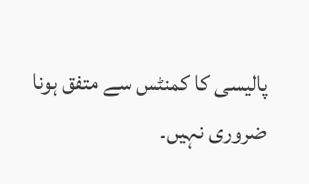پالیسی کا کمنٹس سے متفق ہونا ضروری نہیں۔